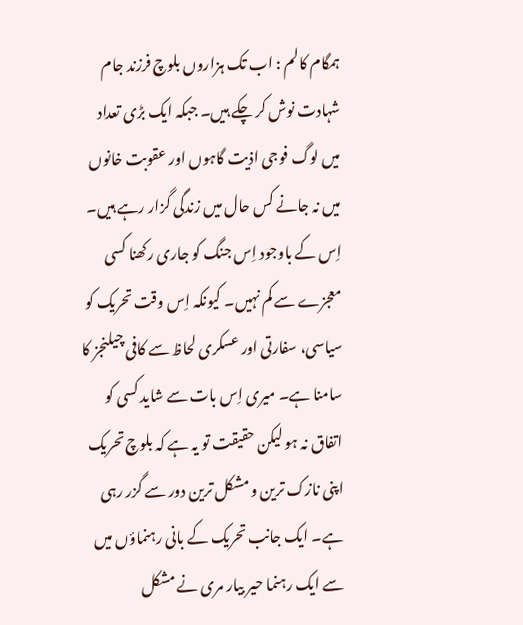ہمگام کالم : اب تک ہزاروں بلوچ فرزند جام شہادت نوش کر چکے ہیں۔ جبکہ ایک بڑی تعداد میں لوگ فوجی اذیت گاہوں اور عقوبت خانوں میں نہ جانے کس حال میں زندگی گزار رہے ہیں۔ اِس کے باوجود اِس جنگ کو جاری رکھنا کسی معجزے سے کم نہیں۔ کیونکہ اِس وقت تحریک کو سیاسی، سفارتی اور عسکری لحاظ سے کافی چیلنجز کا سامنا ہے۔ میری اِس بات سے شاید کسی کو اتفاق نہ ہو لیکن حقیقت تو یہ ہے کہ بلوچ تحریک اپنی نازک ترین و مشکل ترین دور سے گزر رہی ہے۔ ایک جانب تحریک کے بانی رہنماؤں میں سے ایک رہنما حیر بیار مری نے مشکل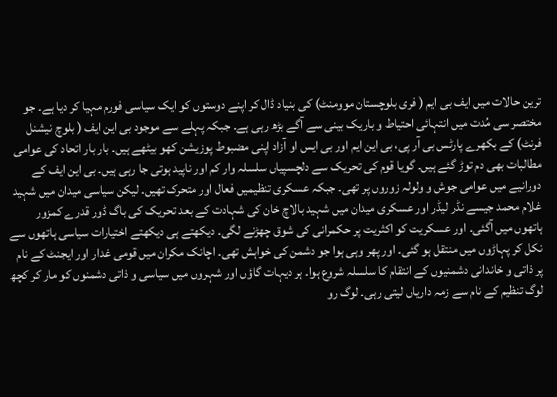ترین حالات میں ایف بی ایم ( فری بلوچستان موومنٹ) کی بنیاد ڈال کر اپنے دوستوں کو ایک سیاسی فورم مہیا کر دیا ہے۔ جو مختصر سی مُدت میں انتہائی احتیاط و باریک بینی سے آگے بڑھ رہی ہے۔ جبکہ پہلے سے موجود بی این ایف ( بلوچ نیشنل فرنٹ) کے بکھرے پارٹس بی آر پی، بی این ایم اور بی ایس او آزاد اپنی مضبوط پوزیشن کھو بیٹھے ہیں۔ بار بار اتحاد کی عوامی مطالبات بھی دم توڑ گئے ہیں۔ گویا قوم کی تحریک سے دلچسپیاں سلسلہ وار کم اور ناپید ہوتی جا رہی ہیں۔ بی این ایف کے دورانیے میں عوامی جوش و ولولہ زوروں پر تھی۔ جبکہ عسکری تنظیمیں فعال اور متحرک تھیں۔ لیکن سیاسی میدان میں شہید غلام محمد جیسے نڈر لیڈر اور عسکری میدان میں شہید بالاچ خان کی شہادت کے بعد تحریک کی باگ ڈور قدرے کمزور ہاتھوں میں آگئی۔ اور عسکریت کو اکثریت پر حکمرانی کی شوق چھڑنے لگی۔ دیکھتے ہی دیکھتے اختیارات سیاسی ہاتھوں سے نکل کر پہاڑوں میں منتقل ہو گئی۔ اور پھر وہی ہوا جو دشمن کی خواہش تھی۔ اچانک مکران میں قومی غدار اور ایجنٹ کے نام پر ذاتی و خاندانی دشمنیوں کے انتقام کا سلسلہ شروع ہوا۔ ہر دیہات گاؤں اور شہروں میں سیاسی و ذاتی دشمنوں کو مار کر کچھ لوگ تنظیم کے نام سے زمہ داریاں لیتی رہی۔ لوگ رو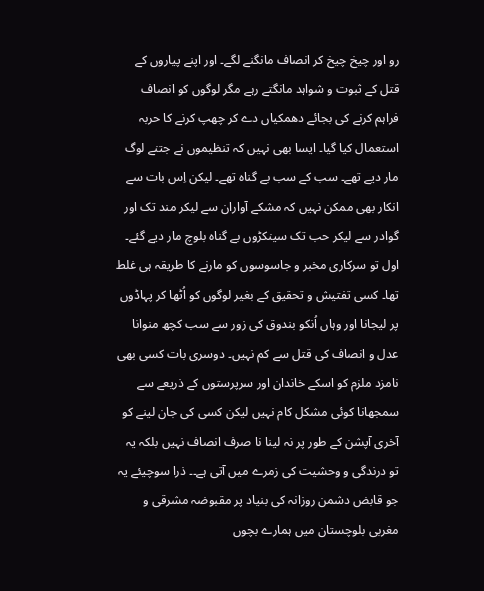رو اور چیخ چیخ کر انصاف مانگنے لگے۔ اور اپنے پیاروں کے قتل کے ثبوت و شواہد مانگتے رہے مگر لوگوں کو انصاف فراہم کرنے کی بجائے دھمکیاں دے کر چھپ کرنے کا حربہ استعمال کیا گیا۔ ایسا بھی نہیں کہ تنظیموں نے جتنے لوگ مار دیے تھے۔ سب کے سب بے گناہ تھے۔ لیکن اِس بات سے انکار بھی ممکن نہیں کہ مشکے آواران سے لیکر مند تک اور گوادر سے لیکر حب تک سینکڑوں بے گناہ بلوچ مار دیے گئے۔ اول تو سرکاری مخبر و جاسوسوں کو مارنے کا طریقہ ہی غلط تھا۔ کسی تفتیش و تحقیق کے بغیر لوگوں کو اُٹھا کر پہاڈوں پر لیجانا اور وہاں اُنکو بندوق کی زور سے سب کچھ منوانا عدل و انصاف کی قتل سے کم نہیں۔ دوسری بات کسی بھی نامزد ملزم کو اسکے خاندان اور سرپرستوں کے ذریعے سے سمجھانا کوئی مشکل کام نہیں لیکن کسی کی جان لینے کو آخری آپشن کے طور پر نہ لینا نا صرف انصاف نہیں بلکہ یہ تو درندگی و وحشیت کی زمرے میں آتی ہے۔۔ ذرا سوچیئے یہ جو قابض دشمن روزانہ کی بنیاد پر مقبوضہ مشرقی و مغربی بلوچستان میں ہمارے بچوں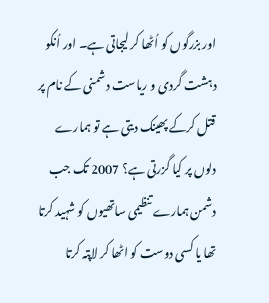اور بزرگوں کو اُٹھا کر لیجاتی ہے۔ اور اُنکو دہشت گردی و ریاست دشمنی کے نام پر قتل کرکے پھینک دیتی ہے تو ہمارے دلوں پر کیا گزرتی ہے؟ 2007 تک جب دشمن ہمارے تنظیمی ساتھیوں کو شہید کرتا تھا یا کسی دوست کو اٹھا کر لاپتہ کرتا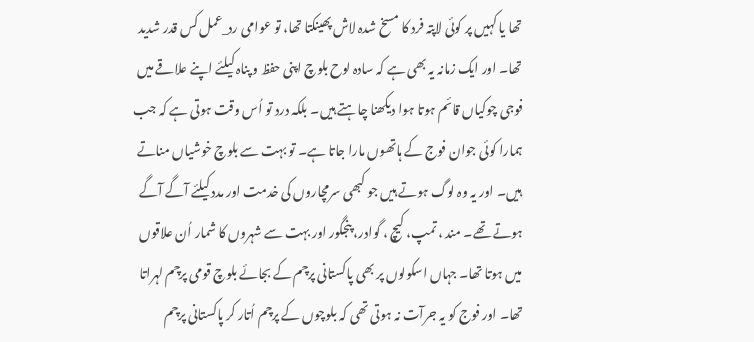تھا یا کہیں پر کوئی لاپتہ فرد کا مسخ شدہ لاش پھینکتا تھا، تو عوامی رد_عمل کس قدر شدید تھا۔ اور ایک زمانہ یہ بھی ہے کہ سادہ لوح بلوچ اپنی حفظ و پناہ کیلئے اپنے علاقے میں فوجی چوکیاں قائم ہوتا ہوا دیکھنا چاہتے ہیں۔ بلکہ درد تو اُس وقت ہوتی ہے کہ جب ہمارا کوئی جوان فوج کے ہاتھوں مارا جاتا ہے۔ تو بہت سے بلوچ خوشیاں مناتے ہیں۔ اور یہ وہ لوگ ہوتے ہیں جو کبھی سرمچاروں کی خدمت اور مدد کیلئے آگے آگے ہوتے تھے۔ مند ، تمپ، کیچ ، گوادر، پنجگور اور بہت سے شہروں کا شمار اُن علاقوں میں ہوتا تھا۔ جہاں اسکولوں پر بھی پاکستانی پرچم کے بجائے بلوچ قومی پرچم لہراتا تھا۔ اور فوج کو یہ جرآت نہ ہوتی تھی کہ بلوچوں کے پرچم اُتار کر پاکستانی پرچم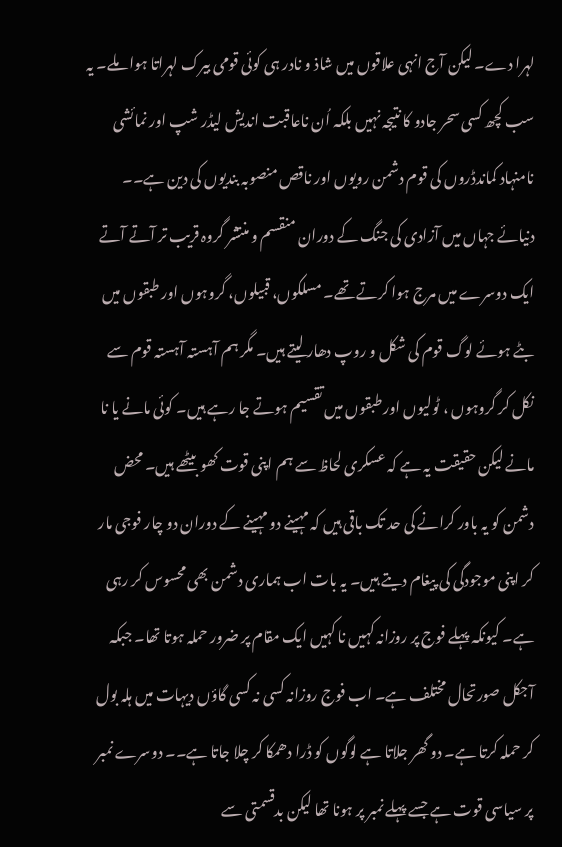لہرا دے۔ لیکن آج انہی علاقوں میں شاذ و نادر ہی کوئی قومی بیرک لہراتا ہوا ملے۔ یہ سب کچھ کسی سحر جادو کا نتیجہ نہیں بلکہ اُن ناعاقبت اندیش لیڈر شپ اور نمائشی نامنہاد کماندڈروں کی قوم دشمن رویوں اور ناقص منصوبہ بندیوں کی دین ہے۔۔ دنیائے جہاں میں آزادی کی جنگ کے دوران منقسم و منتشر گروہ قریب تر آتے آتے ایک دوسرے میں مرج ہوا کرتے تھے۔ مسلکوں، قبیلوں، گروہوں اور طبقوں میں بٹے ہوئے لوگ قوم کی شکل و روپ دھار لیتے ہیں۔ مگر ہم آہستہ آہستہ قوم سے نکل کر گروہوں ، ٹولیوں اور طبقوں میں تقسیم ہوتے جا رہے ہیں۔ کوئی مانے یا نا مانے لیکن حقیقت یہ ہے کہ عسکری لحاظ سے ہم اپنی قوت کھو بیٹھے ہیں۔ محض دشمن کو یہ باور کرانے کی حد تک باقی ہیں کہ مہینے دو مہینے کے دوران دو چار فوجی مار کر اپنی موجودگی کی پیغام دیتے ہیں۔ یہ بات اب ہماری دشمن بھی محسوس کر رہی ہے۔ کیونکہ پہلے فوج پر روزانہ کہیں نا کہیں ایک مقام پر ضرور حملہ ہوتا تھا۔ جبکہ آجکل صورتحال مختلف ہے۔ اب فوج روزانہ کسی نہ کسی گاؤں دیہات میں ہلہ بول کر حملہ کرتا ہے۔ دو گھر جلاتا ہے لوگوں کو ڈرا دھمکا کر چلا جاتا ہے۔۔ دوسرے نمبر پر سیاسی قوت ہے جسے پہلے نمبر پر ہونا تھا لیکن بدقسمتی سے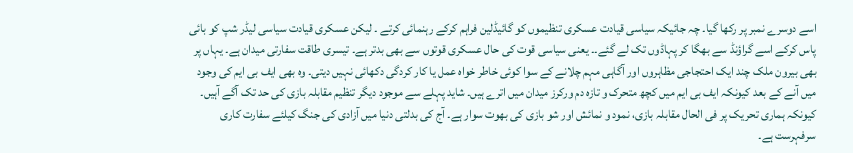اسے دوسرے نمبر پر رکھا گیا۔ چہ جائیکہ سیاسی قیادت عسکری تنظیموں کو گائیڈلین فراہم کرکے رہنمائی کرتے ۔ لیکن عسکری قیادت سیاسی لیڈر شپ کو بائی پاس کرکے اسے گراؤنڈ سے بھگا کر پہاڈوں تک لے گئے۔۔ یعنی سیاسی قوت کی حال عسکری قوتوں سے بھی بدتر ہے۔ تیسری طاقت سفارتی میدان ہے۔ یہاں پر بھی بیرون ملک چند ایک احتجاجی مظاہروں اور آگاہی مہم چلانے کے سوا کوئی خاطر خواہ عمل یا کار کردگی دکھائی نہیں دیتی۔ وہ بھی ایف بی ایم کی وجود میں آنے کے بعد کیونکہ ایف بی ایم میں کچھ متحرک و تازہ دم ورکرز میدان میں اترے ہیں۔ شاید پہلے سے موجود دیگر تنظیم مقابلہ بازی کی حد تک آگے آہیں۔ کیونکہ ہماری تحریک پر فی الحال مقابلہ بازی، نمود و نمائش اور شو بازی کی بھوت سوار ہے۔ آج کی بدلتی دنیا میں آزادی کی جنگ کیلئے سفارت کاری سرفہرست ہے۔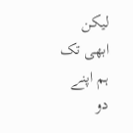لیکن ابھی تک ہم اپنے دو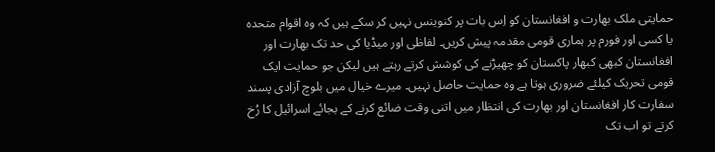حمایتی ملک بھارت و افغانستان کو اِس بات پر کنوینس نہیں کر سکے ہیں کہ وہ اقوام متحدہ یا کسی اور فورم پر ہماری قومی مقدمہ پیش کریں۔ لفاظی اور میڈیا کی حد تک بھارت اور افغانستان کبھی کبھار پاکستان کو چھیڑنے کی کوشش کرتے رہتے ہیں لیکن جو حمایت ایک قومی تحریک کیلئے ضروری ہوتا ہے وہ حمایت حاصل نہیں۔ میرے خیال میں بلوچ آزادی پسند سفارت کار افغانستان اور بھارت کی انتظار میں اتنی وقت ضائع کرنے کے بجائے اسرائیل کا رُخ کرتے تو اب تک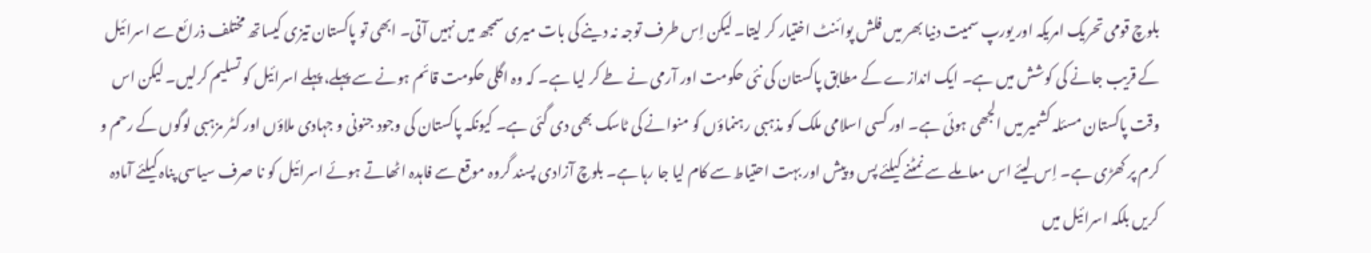بلوچ قومی تحریک امریکہ اور یورپ سمیت دنیا بھر میں فلش پوائنٹ اختیار کر لیتا۔ لیکن اِس طرف توجہ نہ دینے کی بات میری سمجھ میں نہیں آتی۔ ابھی تو پاکستان تیزی کیساتھ مختلف ذرائع سے اسرائیل کے قریب جانے کی کوشش میں ہے۔ ایک اندازے کے مطابق پاکستان کی نئی حکومت اور آرمی نے طے کر لیا ہے۔ کہ وہ اگلی حکومت قائم ہونے سے پہلے، پہلے اسرائیل کو تسلیم کرلیں۔ لیکن اس وقت پاکستان مسئلہ کشمیر میں الجھی ہوئی ہے۔ اور کسی اسلامی ملک کو مذہبی رہنماؤں کو منوانے کی ٹاسک بھی دی گئی ہے۔ کیونکہ پاکستان کی وجود جنونی و جہادی ملاؤں اور کٹر مزہبی لوگوں کے رحم و کرم پر کھڑی ہے۔ اِس لیئے اس معاملے سے نمٹنے کیلئے پس و پیش اور بہت احتیاط سے کام لیا جا رہا ہے۔ بلوچ آزادی پسند گروہ موقع سے فاہدہ اٹھاتے ہوئے اسرائیل کو نا صرف سیاسی پناہ کیلئے آمادہ کریں بلکہ اسرائیل میں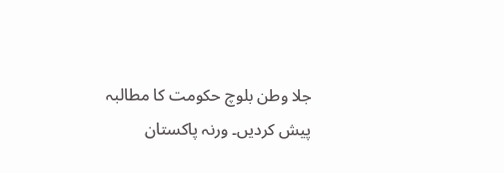جلا وطن بلوچ حکومت کا مطالبہ پیش کردیں۔ ورنہ پاکستان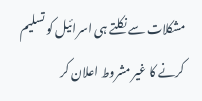مشکلات سے نکلتے ہی اسرائیل کو تسلیم کرنے کا غیر مشروط اعلان کر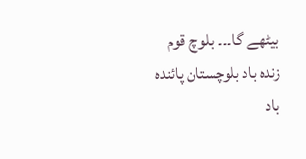بیٹھے گا۔۔۔ بلوچ قوم زندہ باد بلوچستان پائندہ باد